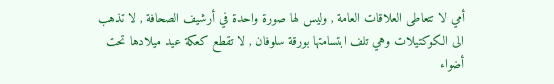أمي لا تتعاطى العلاقات العامة , وليس لها صورة واحدة في أرشيف الصحافة , لا تذهب الى الكوكتيلات وهي تلف ابتسامتها بورقة سلوفان , لا تقطع كعكة عيد ميلادها تحت أضواء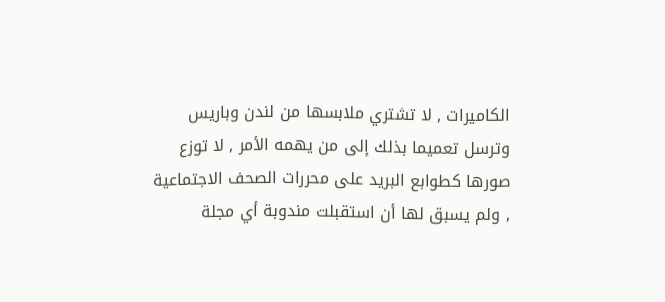الكاميرات , لا تشتري ملابسها من لندن وباريس وترسل تعميما بذلك إلى من يهمه الأمر , لا توزع صورها كطوابع البريد على محررات الصحف الاجتماعية , ولم يسبق لها أن استقبلت مندوبة أي مجلة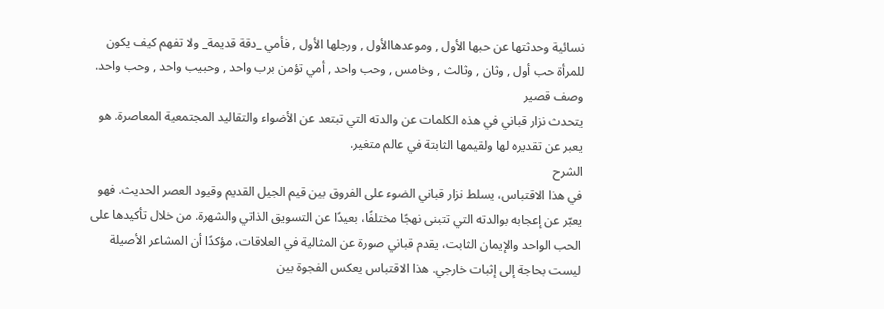نسائية وحدثتها عن حبها الأول , وموعدهاالأول , ورجلها الأول , فأمي _دقة قديمة_ ولا تفهم كيف يكون للمرأة حب أول , وثان , وثالث , وخامس , وحب واحد , أمي تؤمن برب واحد , وحبيب واحد , وحب واحد.
وصف قصير
يتحدث نزار قباني في هذه الكلمات عن والدته التي تبتعد عن الأضواء والتقاليد المجتمعية المعاصرة. هو يعبر عن تقديره لها ولقيمها الثابتة في عالم متغير.
الشرح
في هذا الاقتباس، يسلط نزار قباني الضوء على الفروق بين قيم الجيل القديم وقيود العصر الحديث. فهو يعبّر عن إعجابه بوالدته التي تتبنى نهجًا مختلفًا، بعيدًا عن التسويق الذاتي والشهرة. من خلال تأكيدها على الحب الواحد والإيمان الثابت، يقدم قباني صورة عن المثالية في العلاقات، مؤكدًا أن المشاعر الأصيلة ليست بحاجة إلى إثبات خارجي. هذا الاقتباس يعكس الفجوة بين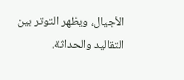الأجيال، ويظهر التوتر بين التقاليد والحداثة.